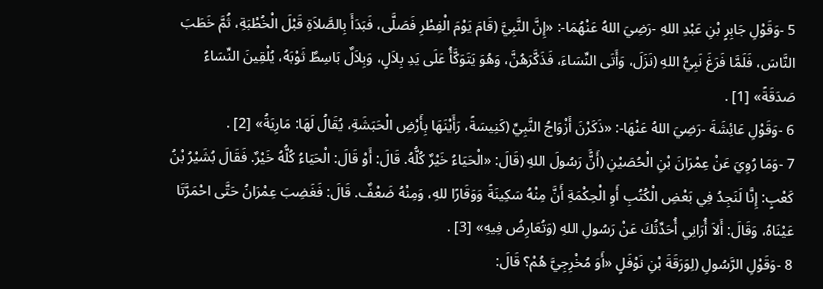5 -وَقَوْلِ جَابِرٍ بْنِ عَبْدِ اللهِ -رَضِيَ اللهُ عَنْهُمَا-: «إِنَّ النَّبِيَّ (قَامَ يَوْمَ الْفِطْرِ فَصَلَّى، فَبَدَأَ بِالصَّلاَةِ قَبْلَ الْخُطْبَةِ، ثُمَّ خَطَبَ النَّاسَ، فَلَمَّا فَرَغَ نَبِيُّ اللهِ (نَزَلَ، وَأَتَى النِّسَاءَ، فَذَكَّرَهُنَّ، وَهُوَ يَتَوَكَّأُ عَلَى يَدِ بِلاَلٍ، وَبِلاَلٌ بَاسِطٌ ثَوْبَهُ، يُلْقِينَ النِّسَاءُ صَدَقَةً» [1] .
6 -وَقَوْلِ عَائِشَةَ -رَضِيَ اللهُ عَنْهَا-: «ذَكَرْنَ أَزْوَاجُ النَّبِيِّ (كَنِيسَةً، رَأَيْنَهَا بِأَرْضِ الْحَبَشَةِ، يُقَالُ لَهَا: مَارِيَةُ» [2] .
7 -وَمَا رُوِيَ عَنْ عِمْرَانَ بْنِ الْحُصَيْنِ (أَنًَّ رَسُولَ اللهِ (قَالَ: «الْحَيَاءُ خَيْرٌ كُلُّهُ. قَالَ: أَوْ قَالَ: الْحَيَاءُ كُلُّهُ خَيْرٌ. فَقَالَ بُشَيْرُ بْنُ كَعْبٍ: إِنَّا لَنَجِدُ فِي بَعْضِ الْكُتُبِ أَوِ الْحِكْمَةِ أَنَّ مِنْهُ سَكِينَةً وَوَقَارًا للهِ، وَمِنْهُ ضَعْفٌ. قَالَ: فَغَضِبَ عِمْرَانُ حَتَّى احْمَرَّتَا عَيْنَاهُ، وَقَالَ: أَلاَ أُرَانِي أُحَدِّثُكَ عَنْ رَسُولِ اللهِ (وَتُعَارِضُ فِيهِ» [3] .
8 -وَقَوْلِ الرَّسُولِ (لِوَرَقَةَ بْنِ نَوْفَلٍ «أَوَ مُخْرِجِيَّ هُمْ؟ قَالَ: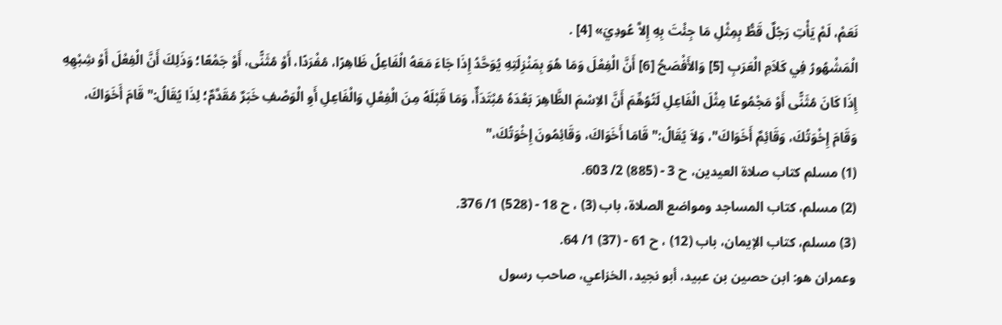نَعَمْ، لَمْ يَأْتِ رَجُلٌ قَطُّ بِمِثْلِ مَا جِئْتَ بِهِ إِلاَّ عُودِيَ» [4] .
الْمَشْهُورُ فِي كَلاَمِ الْعَرَبِ [5] وَالأَفْصَحُ [6] أَنَّ الْفِعْلَ وَمَا هُوَ بِمَنْزِلَتِهِ يُوَحَّدُ إِذَا جَاءَ مَعَهُ الْفَاعِلُ ظَاهِرًا، مُفْرَدًا، أَوْ مُثَنًّى، أَوْ جَمْعًا؛ وَذَلِكَ أَنَّ الْفِعْلَ أَوْ شِبْهِهِ إِذَا كَانَ مُثَنًّى أَوْ مَجْمُوعًا مِثْلَ الْفَاعِلِ لَتُوُهِّمَ أَنَّ الاِسْمَ الظَّاهِرَ بَعْدَهُ مُبْتَدَأٌ، وَمَا قَبْلَهُ مِنَ الْفِعْلِ وَالْفَاعِلِ أَوِ الْوَصْفِ خَبَرٌ مُقَدَّمٌ؛ لِذَا يُقَالُ:"قَامَ أَخَوَاكَ، وَقَامَ إِخْوَتُكَ، وَقَائِمٌ أَخَوَاكَ"، وَلاَ يُقَالُ:"قَامَا أَخَوَاكَ، وَقَائِمُونَ إِخْوَتُكَ،"
(1) مسلم كتاب صلاة العيدين، ح 3 - (885) 2/ 603.
(2) مسلم، كتاب المساجد ومواضع الصلاة، باب (3) ، ح 18 - (528) 1/ 376.
(3) مسلم، كتاب الإيمان، باب (12) ، ح 61 - (37) 1/ 64.
وعمران هو: ابن حصين بن عبيد، أبو نجيد، الخزاعي، صاحب رسول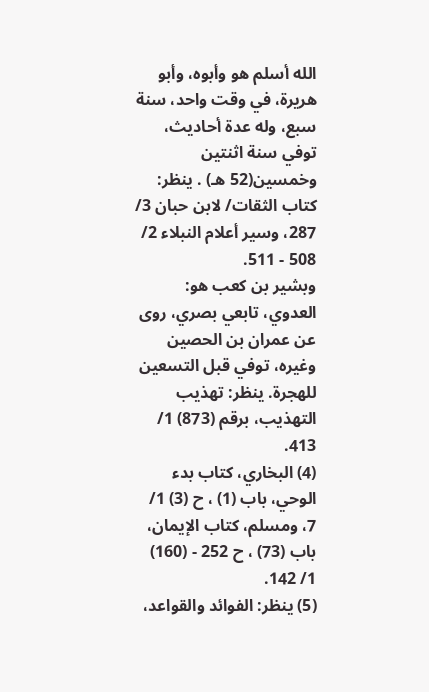الله أسلم هو وأبوه، وأبو هريرة، في وقت واحد، سنة سبع، وله عدة أحاديث، توفي سنة اثنتين وخمسين(52 هـ) . ينظر: كتاب الثقات/ لابن حبان 3/ 287، وسير أعلام النبلاء 2/ 508 - 511.
وبشير بن كعب هو: العدوي، تابعي بصري، روى عن عمران بن الحصين وغيره، توفي قبل التسعين للهجرة. ينظر: تهذيب التهذيب، برقم (873) 1/ 413.
(4) البخاري، كتاب بدء الوحي، باب (1) ، ح (3) 1/ 7، ومسلم، كتاب الإيمان، باب (73) ، ح 252 - (160) 1/ 142.
(5) ينظر: الفوائد والقواعد،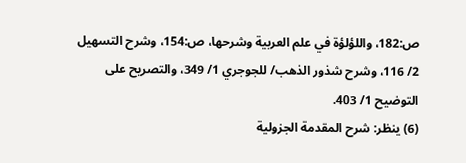ص:182، واللؤلؤة في علم العربية وشرحها، ص:154، وشرح التسهيل 2/ 116، وشرح شذور الذهب/ للجوجري 1/ 349، والتصريح على التوضيح 1/ 403.
(6) ينظر: شرح المقدمة الجزولية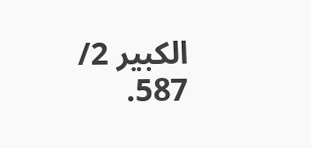الكبير 2/ 587.